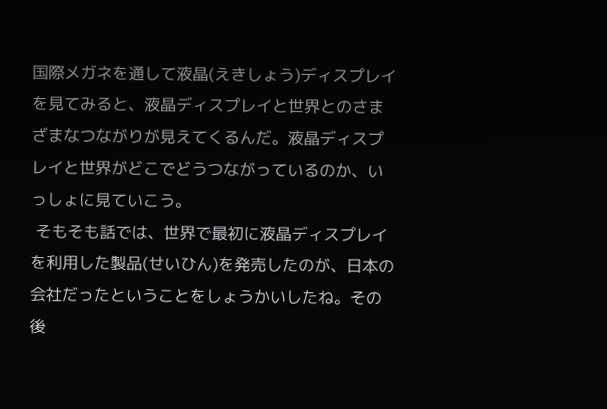国際メガネを通して液晶(えきしょう)ディスプレイを見てみると、液晶ディスプレイと世界とのさまざまなつながりが見えてくるんだ。液晶ディスプレイと世界がどこでどうつながっているのか、いっしょに見ていこう。
 そもそも話では、世界で最初に液晶ディスプレイを利用した製品(せいひん)を発売したのが、日本の会社だったということをしょうかいしたね。その後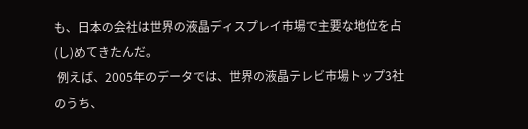も、日本の会社は世界の液晶ディスプレイ市場で主要な地位を占(し)めてきたんだ。
 例えば、2005年のデータでは、世界の液晶テレビ市場トップ3社のうち、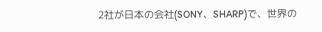2社が日本の会社(SONY、SHARP)で、世界の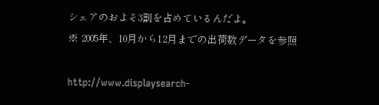シェアのおよそ3割を占めているんだよ。
※ 2005年、10月から12月までの出荷数データを参照

http://www.displaysearch-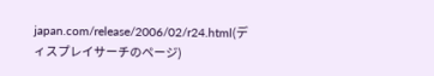japan.com/release/2006/02/r24.html(ディスプレイサーチのページ)